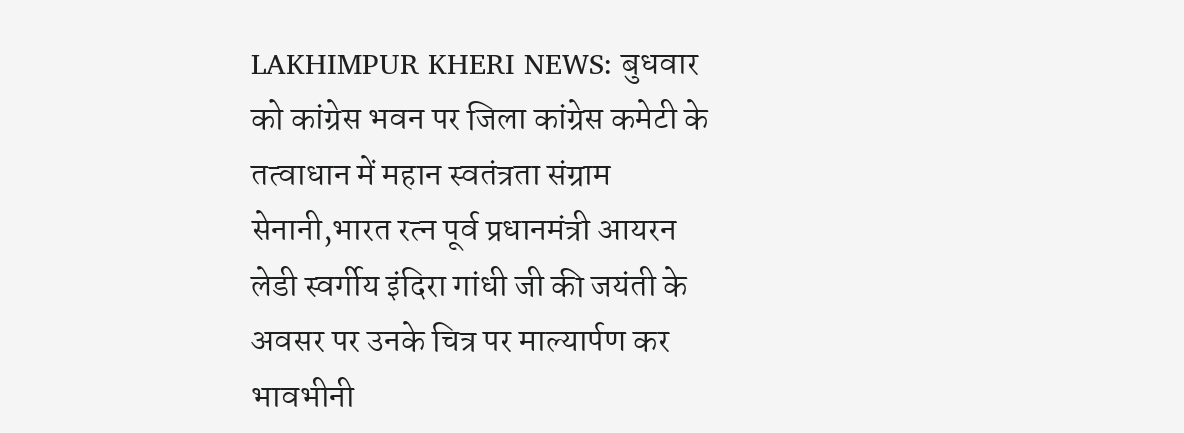LAKHIMPUR KHERI NEWS: बुधवार को कांग्रेस भवन पर जिला कांग्रेस कमेटी के तत्वाधान में महान स्वतंत्रता संग्राम सेनानी,भारत रत्न पूर्व प्रधानमंत्री आयरन लेडी स्वर्गीय इंदिरा गांधी जी की जयंती के अवसर पर उनके चित्र पर माल्यार्पण कर भावभीनी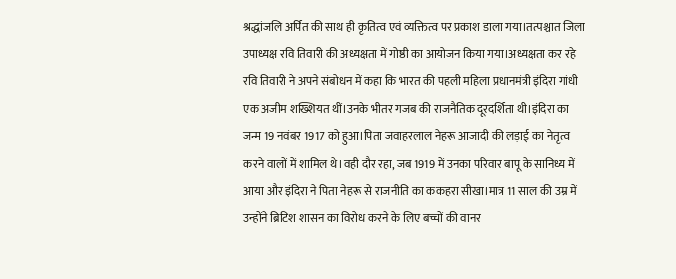श्रद्धांजलि अर्पित की साथ ही कृतित्व एवं व्यक्तित्व पर प्रकाश डाला गया।तत्पश्चात जिला उपाध्यक्ष रवि तिवारी की अध्यक्षता में गोष्ठी का आयोजन किया गया।अध्यक्षता कर रहे रवि तिवारी ने अपने संबोधन में कहा कि भारत की पहली महिला प्रधानमंत्री इंदिरा गांधी एक अजीम शख्शियत थीं।उनके भीतर गजब की राजनैतिक दूरदर्शिता थी।इंदिरा का जन्म 19 नवंबर 1917 को हुआ।पिता जवाहरलाल नेहरू आजादी की लड़ाई का नेतृत्व करने वालों में शामिल थे।वही दौर रहा, जब 1919 में उनका परिवार बापू के सानिध्य में आया और इंदिरा ने पिता नेहरू से राजनीति का ककहरा सीखा।मात्र 11 साल की उम्र में उन्होंने ब्रिटिश शासन का विरोध करने के लिए बच्चों की वानर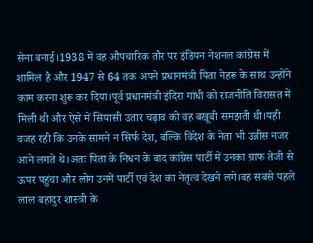सेना बनाई।1938 में वह औपचारिक तौर पर इंडियन नेशनल कांग्रेस में शामिल है और 1947 से 64 तक अपने प्रधानमंत्री पिता नेहरू के साथ उन्होंने काम करना शुरू कर दिया।पूर्व प्रधानमंत्री इंदिरा गांधी को राजनीति विरासत में मिली थी और ऐसे में सियासी उतार चढ़ाव को वह बखूबी समझती थी।यही वजह रही कि उनके सामने न सिर्फ देश, बल्कि विदेश के नेता भी उन्नीस नजर आने लगते थे।अतः पिता के निधन के बाद कांग्रेस पार्टी में उनका ग्राफ तेजी से ऊपर पहुंचा और लोग उनमें पार्टी एवं देश का नेतृत्व देखने लगे।वह सबसे पहले लाल बहादुर शास्त्री के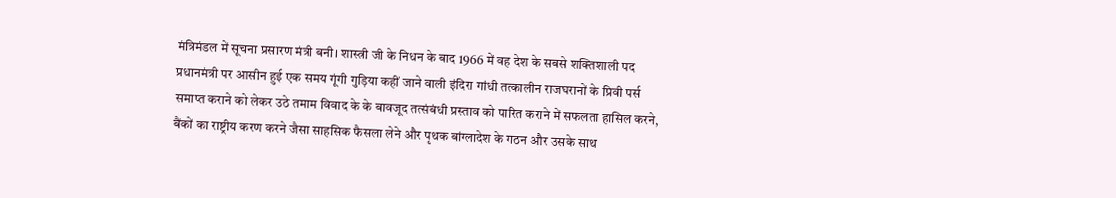मंत्रिमंडल में सूचना प्रसारण मंत्री बनी। शास्त्री जी के निधन के बाद 1966 में वह देश के सबसे शक्तिशाली पद प्रधानमंत्री पर आसीन हुई एक समय गूंगी गुड़िया कहीं जाने वाली इंदिरा गांधी तत्कालीन राजघरानों के प्रिवी पर्स समाप्त कराने को लेकर उठे तमाम विवाद के के बावजूद तत्संबंधी प्रस्ताव को पारित कराने में सफलता हासिल करने, बैंकों का राष्ट्रीय करण करने जैसा साहसिक फैसला लेने और पृथक बांग्लादेश के गठन और उसके साथ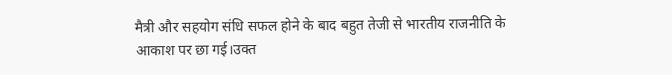मैत्री और सहयोग संधि सफल होने के बाद बहुत तेजी से भारतीय राजनीति के आकाश पर छा गई।उक्त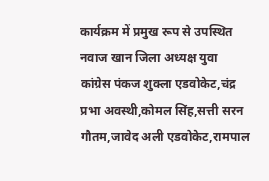कार्यक्रम में प्रमुख रूप से उपस्थित नवाज खान जिला अध्यक्ष युवा कांग्रेस पंकज शुक्ला एडवोकेट,चंद्र प्रभा अवस्थी,कोमल सिंह,सत्ती सरन गौतम,जावेद अली एडवोकेट,रामपाल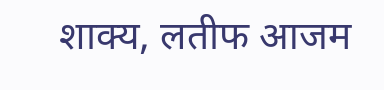शाक्य, लतीफ आजम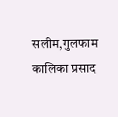सलीम,गुलफाम कालिका प्रसाद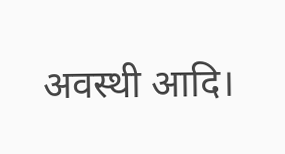अवस्थी आदि।